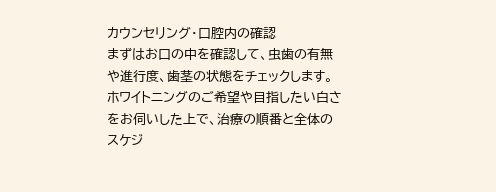カウンセリング・口腔内の確認
まずはお口の中を確認して、虫歯の有無や進行度、歯茎の状態をチェックします。ホワイトニングのご希望や目指したい白さをお伺いした上で、治療の順番と全体のスケジ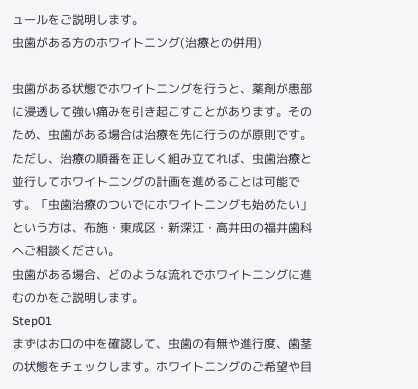ュールをご説明します。
虫歯がある方のホワイトニング(治療との併用)

虫歯がある状態でホワイトニングを行うと、薬剤が患部に浸透して強い痛みを引き起こすことがあります。そのため、虫歯がある場合は治療を先に行うのが原則です。
ただし、治療の順番を正しく組み立てれば、虫歯治療と並行してホワイトニングの計画を進めることは可能です。「虫歯治療のついでにホワイトニングも始めたい」という方は、布施・東成区・新深江・高井田の福井歯科へご相談ください。
虫歯がある場合、どのような流れでホワイトニングに進むのかをご説明します。
Step01
まずはお口の中を確認して、虫歯の有無や進行度、歯茎の状態をチェックします。ホワイトニングのご希望や目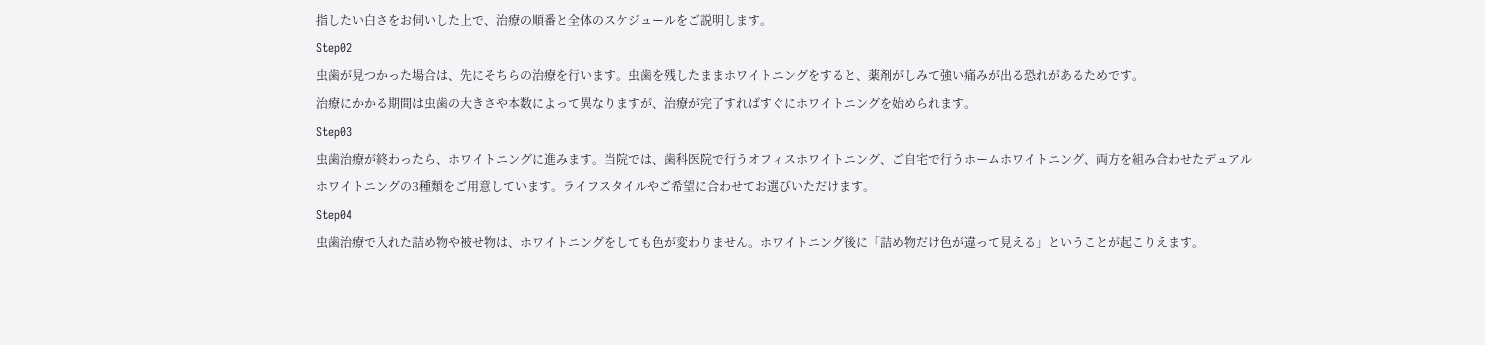指したい白さをお伺いした上で、治療の順番と全体のスケジュールをご説明します。
Step02
虫歯が見つかった場合は、先にそちらの治療を行います。虫歯を残したままホワイトニングをすると、薬剤がしみて強い痛みが出る恐れがあるためです。
治療にかかる期間は虫歯の大きさや本数によって異なりますが、治療が完了すればすぐにホワイトニングを始められます。
Step03
虫歯治療が終わったら、ホワイトニングに進みます。当院では、歯科医院で行うオフィスホワイトニング、ご自宅で行うホームホワイトニング、両方を組み合わせたデュアルホワイトニングの3種類をご用意しています。ライフスタイルやご希望に合わせてお選びいただけます。
Step04
虫歯治療で入れた詰め物や被せ物は、ホワイトニングをしても色が変わりません。ホワイトニング後に「詰め物だけ色が違って見える」ということが起こりえます。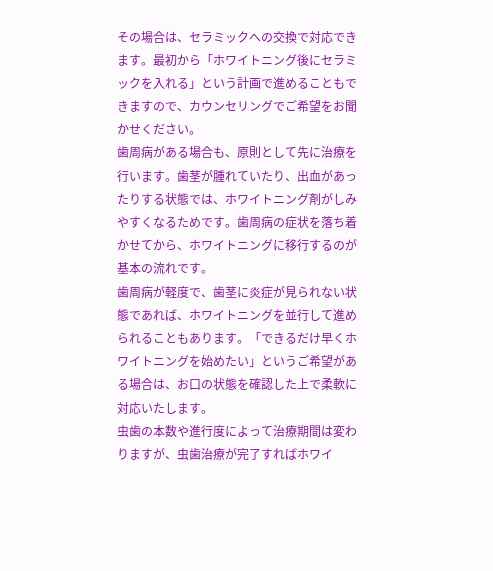その場合は、セラミックへの交換で対応できます。最初から「ホワイトニング後にセラミックを入れる」という計画で進めることもできますので、カウンセリングでご希望をお聞かせください。
歯周病がある場合も、原則として先に治療を行います。歯茎が腫れていたり、出血があったりする状態では、ホワイトニング剤がしみやすくなるためです。歯周病の症状を落ち着かせてから、ホワイトニングに移行するのが基本の流れです。
歯周病が軽度で、歯茎に炎症が見られない状態であれば、ホワイトニングを並行して進められることもあります。「できるだけ早くホワイトニングを始めたい」というご希望がある場合は、お口の状態を確認した上で柔軟に対応いたします。
虫歯の本数や進行度によって治療期間は変わりますが、虫歯治療が完了すればホワイ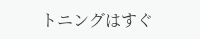トニングはすぐ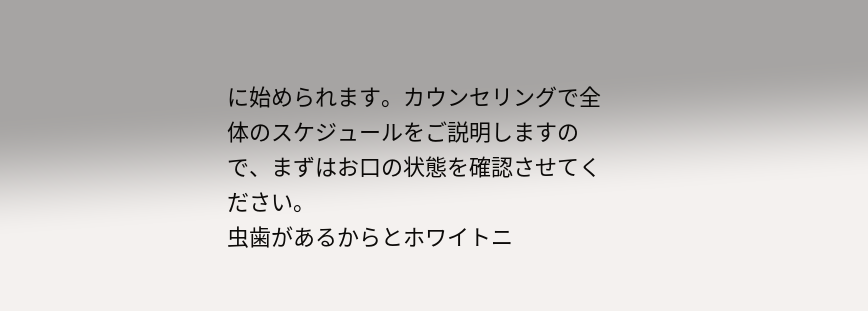に始められます。カウンセリングで全体のスケジュールをご説明しますので、まずはお口の状態を確認させてください。
虫歯があるからとホワイトニ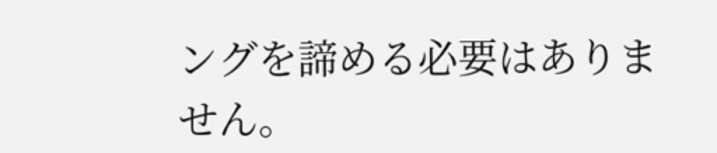ングを諦める必要はありません。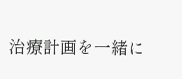治療計画を一緒に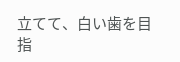立てて、白い歯を目指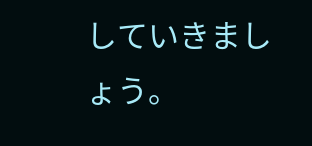していきましょう。